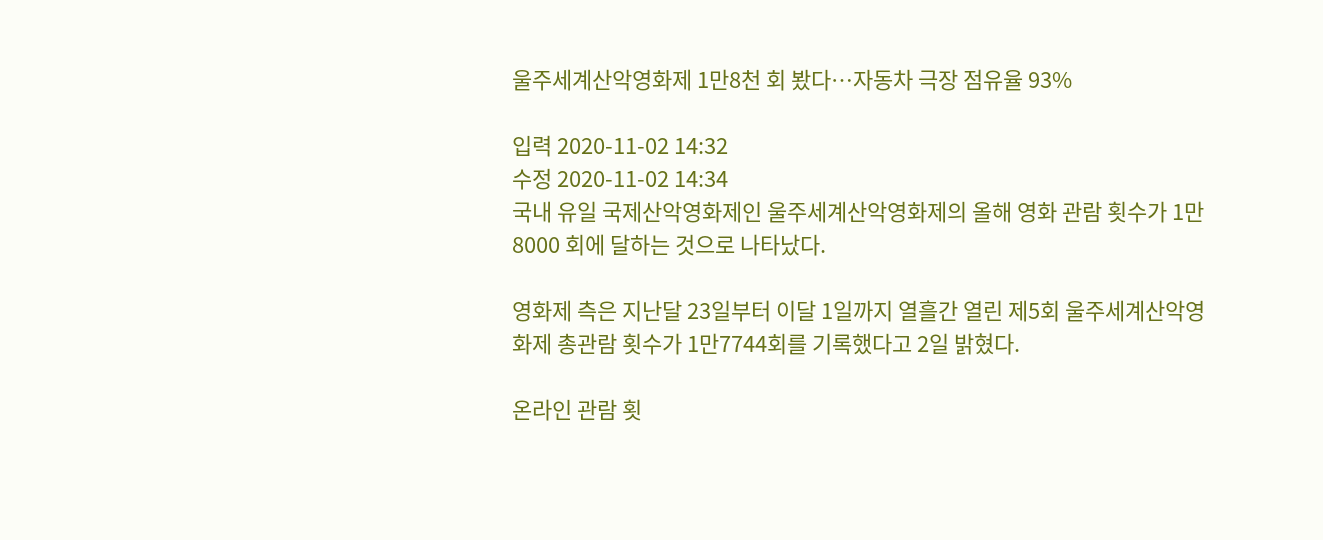울주세계산악영화제 1만8천 회 봤다…자동차 극장 점유율 93%

입력 2020-11-02 14:32
수정 2020-11-02 14:34
국내 유일 국제산악영화제인 울주세계산악영화제의 올해 영화 관람 횟수가 1만8000 회에 달하는 것으로 나타났다.

영화제 측은 지난달 23일부터 이달 1일까지 열흘간 열린 제5회 울주세계산악영화제 총관람 횟수가 1만7744회를 기록했다고 2일 밝혔다.

온라인 관람 횟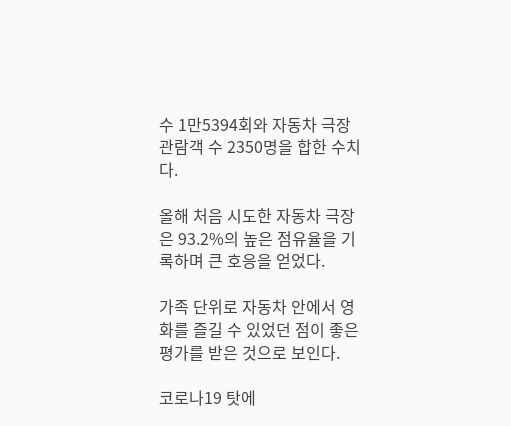수 1만5394회와 자동차 극장 관람객 수 2350명을 합한 수치다.

올해 처음 시도한 자동차 극장은 93.2%의 높은 점유율을 기록하며 큰 호응을 얻었다.

가족 단위로 자동차 안에서 영화를 즐길 수 있었던 점이 좋은 평가를 받은 것으로 보인다.

코로나19 탓에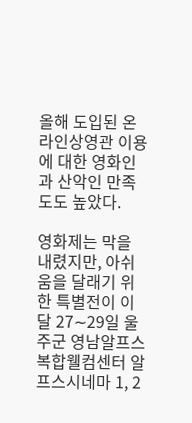올해 도입된 온라인상영관 이용에 대한 영화인과 산악인 만족도도 높았다.

영화제는 막을 내렸지만, 아쉬움을 달래기 위한 특별전이 이달 27∼29일 울주군 영남알프스 복합웰컴센터 알프스시네마 1, 2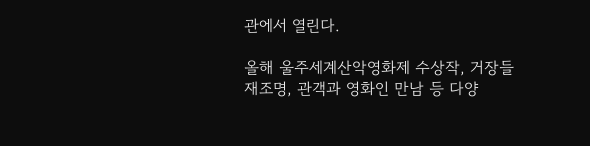관에서 열린다.

올해 울주세계산악영화제 수상작, 거장들 재조명, 관객과 영화인 만남 등 다양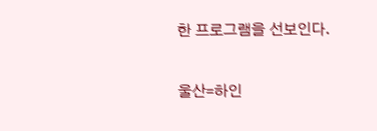한 프로그램을 선보인다.

울산=하인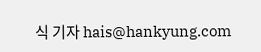식 기자 hais@hankyung.com